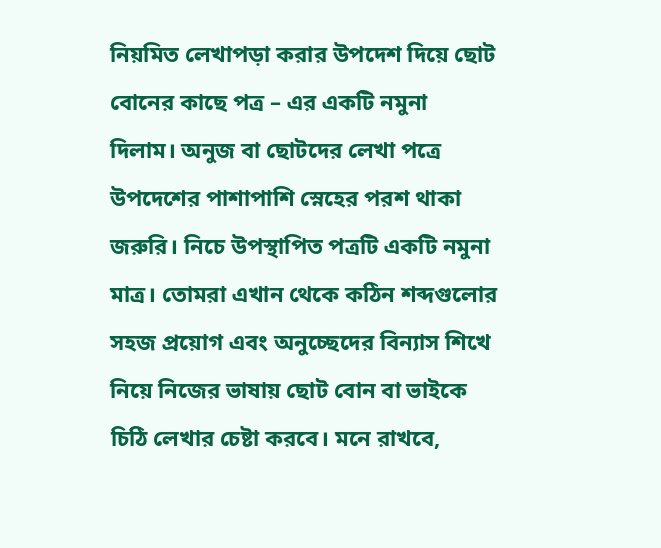নিয়মিত লেখাপড়া করার উপদেশ দিয়ে ছোট বোনের কাছে পত্র – এর একটি নমুনা দিলাম। অনুজ বা ছোটদের লেখা পত্রে উপদেশের পাশাপাশি স্নেহের পরশ থাকা জরুরি। নিচে উপস্থাপিত পত্রটি একটি নমুনা মাত্র। তোমরা এখান থেকে কঠিন শব্দগুলোর সহজ প্রয়োগ এবং অনুচ্ছেদের বিন্যাস শিখে নিয়ে নিজের ভাষায় ছোট বোন বা ভাইকে চিঠি লেখার চেষ্টা করবে। মনে রাখবে,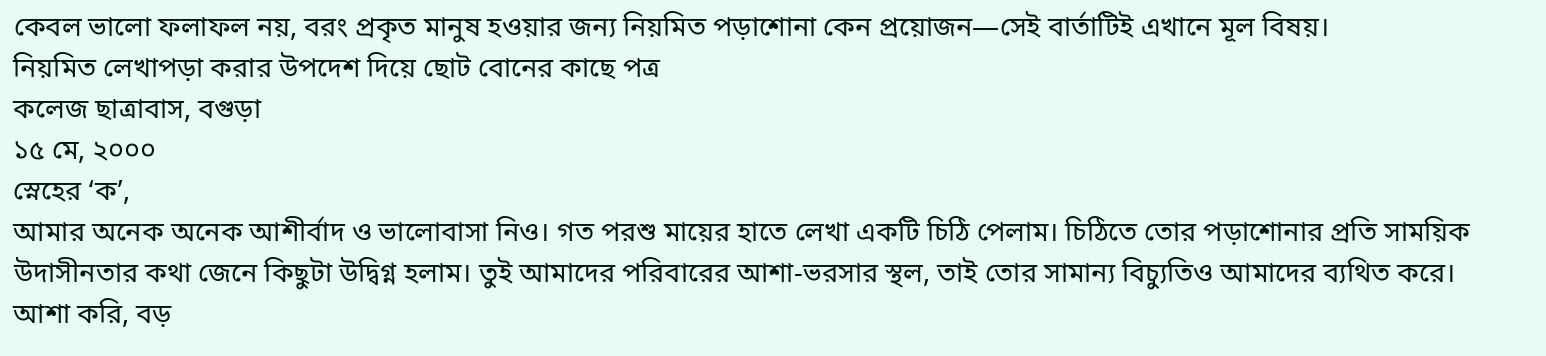কেবল ভালো ফলাফল নয়, বরং প্রকৃত মানুষ হওয়ার জন্য নিয়মিত পড়াশোনা কেন প্রয়োজন—সেই বার্তাটিই এখানে মূল বিষয়।
নিয়মিত লেখাপড়া করার উপদেশ দিয়ে ছোট বোনের কাছে পত্র
কলেজ ছাত্রাবাস, বগুড়া
১৫ মে, ২০০০
স্নেহের ‘ক’,
আমার অনেক অনেক আশীর্বাদ ও ভালোবাসা নিও। গত পরশু মায়ের হাতে লেখা একটি চিঠি পেলাম। চিঠিতে তোর পড়াশোনার প্রতি সাময়িক উদাসীনতার কথা জেনে কিছুটা উদ্বিগ্ন হলাম। তুই আমাদের পরিবারের আশা-ভরসার স্থল, তাই তোর সামান্য বিচ্যুতিও আমাদের ব্যথিত করে। আশা করি, বড়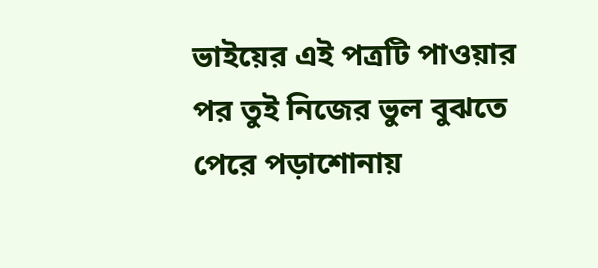ভাইয়ের এই পত্রটি পাওয়ার পর তুই নিজের ভুল বুঝতে পেরে পড়াশোনায়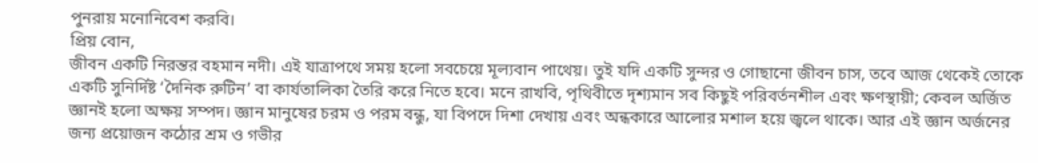পুনরায় মনোনিবেশ করবি।
প্রিয় বোন,
জীবন একটি নিরন্তর বহমান নদী। এই যাত্রাপথে সময় হলো সবচেয়ে মূল্যবান পাথেয়। তুই যদি একটি সুন্দর ও গোছানো জীবন চাস, তবে আজ থেকেই তোকে একটি সুনির্দিষ্ট ‘দৈনিক রুটিন’ বা কার্যতালিকা তৈরি করে নিতে হবে। মনে রাখবি, পৃথিবীতে দৃশ্যমান সব কিছুই পরিবর্তনশীল এবং ক্ষণস্থায়ী; কেবল অর্জিত জ্ঞানই হলো অক্ষয় সম্পদ। জ্ঞান মানুষের চরম ও পরম বন্ধু, যা বিপদে দিশা দেখায় এবং অন্ধকারে আলোর মশাল হয়ে জ্বলে থাকে। আর এই জ্ঞান অর্জনের জন্য প্রয়োজন কঠোর শ্রম ও গভীর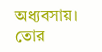অধ্যবসায়।
তোর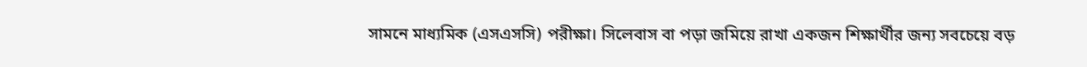সামনে মাধ্যমিক (এসএসসি) পরীক্ষা। সিলেবাস বা পড়া জমিয়ে রাখা একজন শিক্ষার্থীর জন্য সবচেয়ে বড়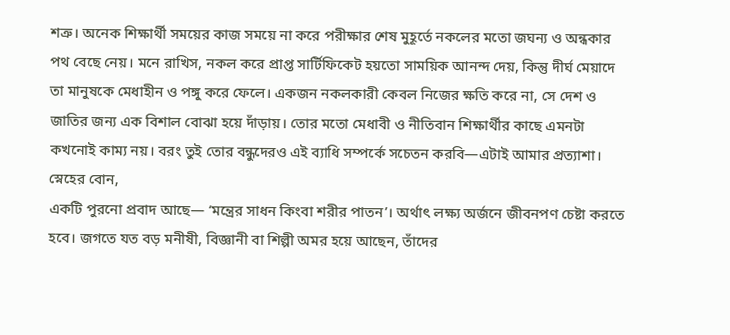শত্রু। অনেক শিক্ষার্থী সময়ের কাজ সময়ে না করে পরীক্ষার শেষ মুহূর্তে নকলের মতো জঘন্য ও অন্ধকার পথ বেছে নেয়। মনে রাখিস, নকল করে প্রাপ্ত সার্টিফিকেট হয়তো সাময়িক আনন্দ দেয়, কিন্তু দীর্ঘ মেয়াদে তা মানুষকে মেধাহীন ও পঙ্গু করে ফেলে। একজন নকলকারী কেবল নিজের ক্ষতি করে না, সে দেশ ও জাতির জন্য এক বিশাল বোঝা হয়ে দাঁড়ায়। তোর মতো মেধাবী ও নীতিবান শিক্ষার্থীর কাছে এমনটা কখনোই কাম্য নয়। বরং তুই তোর বন্ধুদেরও এই ব্যাধি সম্পর্কে সচেতন করবি—এটাই আমার প্রত্যাশা।
স্নেহের বোন,
একটি পুরনো প্রবাদ আছে— ‘মন্ত্রের সাধন কিংবা শরীর পাতন’। অর্থাৎ লক্ষ্য অর্জনে জীবনপণ চেষ্টা করতে হবে। জগতে যত বড় মনীষী, বিজ্ঞানী বা শিল্পী অমর হয়ে আছেন, তাঁদের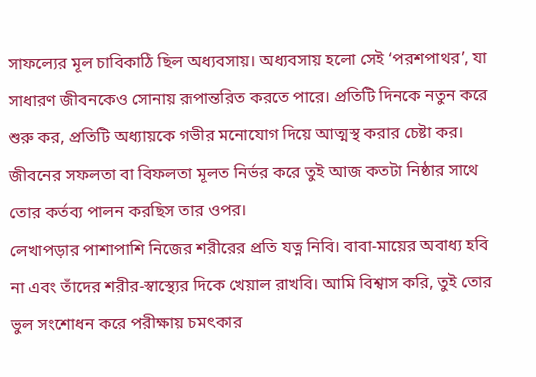সাফল্যের মূল চাবিকাঠি ছিল অধ্যবসায়। অধ্যবসায় হলো সেই ‘পরশপাথর’, যা সাধারণ জীবনকেও সোনায় রূপান্তরিত করতে পারে। প্রতিটি দিনকে নতুন করে শুরু কর, প্রতিটি অধ্যায়কে গভীর মনোযোগ দিয়ে আত্মস্থ করার চেষ্টা কর। জীবনের সফলতা বা বিফলতা মূলত নির্ভর করে তুই আজ কতটা নিষ্ঠার সাথে তোর কর্তব্য পালন করছিস তার ওপর।
লেখাপড়ার পাশাপাশি নিজের শরীরের প্রতি যত্ন নিবি। বাবা-মায়ের অবাধ্য হবি না এবং তাঁদের শরীর-স্বাস্থ্যের দিকে খেয়াল রাখবি। আমি বিশ্বাস করি, তুই তোর ভুল সংশোধন করে পরীক্ষায় চমৎকার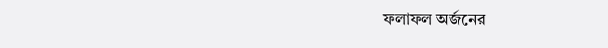ফলাফল অর্জনের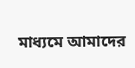মাধ্যমে আমাদের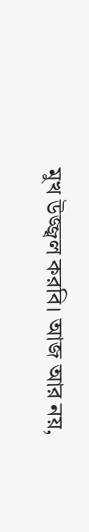মুখ উজ্জ্বল করবি। আজ আর নয়,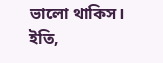ভালো থাকিস।
ইতি,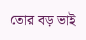তোর বড় ভাই